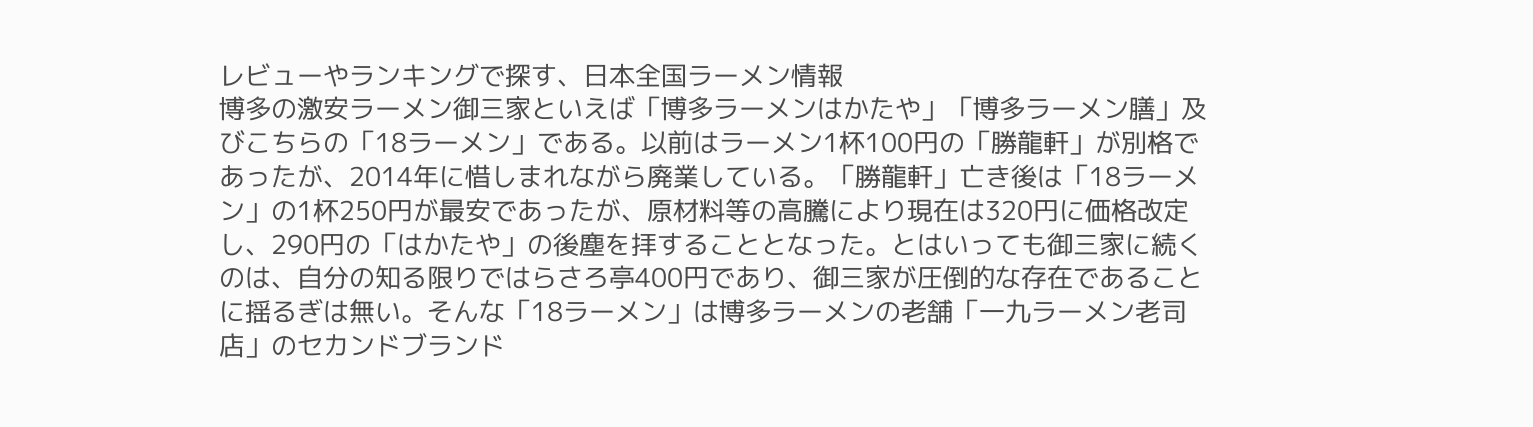レビューやランキングで探す、日本全国ラーメン情報
博多の激安ラーメン御三家といえば「博多ラーメンはかたや」「博多ラーメン膳」及びこちらの「18ラーメン」である。以前はラーメン1杯100円の「勝龍軒」が別格であったが、2014年に惜しまれながら廃業している。「勝龍軒」亡き後は「18ラーメン」の1杯250円が最安であったが、原材料等の高騰により現在は320円に価格改定し、290円の「はかたや」の後塵を拝することとなった。とはいっても御三家に続くのは、自分の知る限りではらさろ亭400円であり、御三家が圧倒的な存在であることに揺るぎは無い。そんな「18ラーメン」は博多ラーメンの老舗「一九ラーメン老司店」のセカンドブランド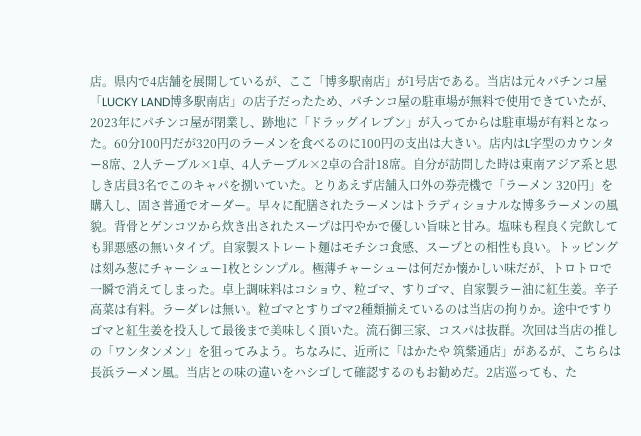店。県内で4店舗を展開しているが、ここ「博多駅南店」が1号店である。当店は元々パチンコ屋「LUCKY LAND博多駅南店」の店子だったため、パチンコ屋の駐車場が無料で使用できていたが、2023年にパチンコ屋が閉業し、跡地に「ドラッグイレブン」が入ってからは駐車場が有料となった。60分100円だが320円のラーメンを食べるのに100円の支出は大きい。店内はL字型のカウンター8席、2人テーブル×1卓、4人テーブル×2卓の合計18席。自分が訪問した時は東南アジア系と思しき店員3名でこのキャパを捌いていた。とりあえず店舗入口外の券売機で「ラーメン 320円」を購入し、固さ普通でオーダー。早々に配膳されたラーメンはトラディショナルな博多ラーメンの風貌。背骨とゲンコツから炊き出されたスープは円やかで優しい旨味と甘み。塩味も程良く完飲しても罪悪感の無いタイプ。自家製ストレート麺はモチシコ食感、スープとの相性も良い。トッピングは刻み葱にチャーシュー1枚とシンプル。極薄チャーシューは何だか懐かしい味だが、トロトロで一瞬で消えてしまった。卓上調味料はコショウ、粒ゴマ、すりゴマ、自家製ラー油に紅生姜。辛子高菜は有料。ラーダレは無い。粒ゴマとすりゴマ2種類揃えているのは当店の拘りか。途中ですりゴマと紅生姜を投入して最後まで美味しく頂いた。流石御三家、コスパは抜群。次回は当店の推しの「ワンタンメン」を狙ってみよう。ちなみに、近所に「はかたや 筑紫通店」があるが、こちらは長浜ラーメン風。当店との味の違いをハシゴして確認するのもお勧めだ。2店巡っても、た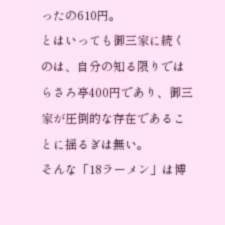ったの610円。
とはいっても御三家に続くのは、自分の知る限りではらさろ亭400円であり、御三家が圧倒的な存在であることに揺るぎは無い。
そんな「18ラーメン」は博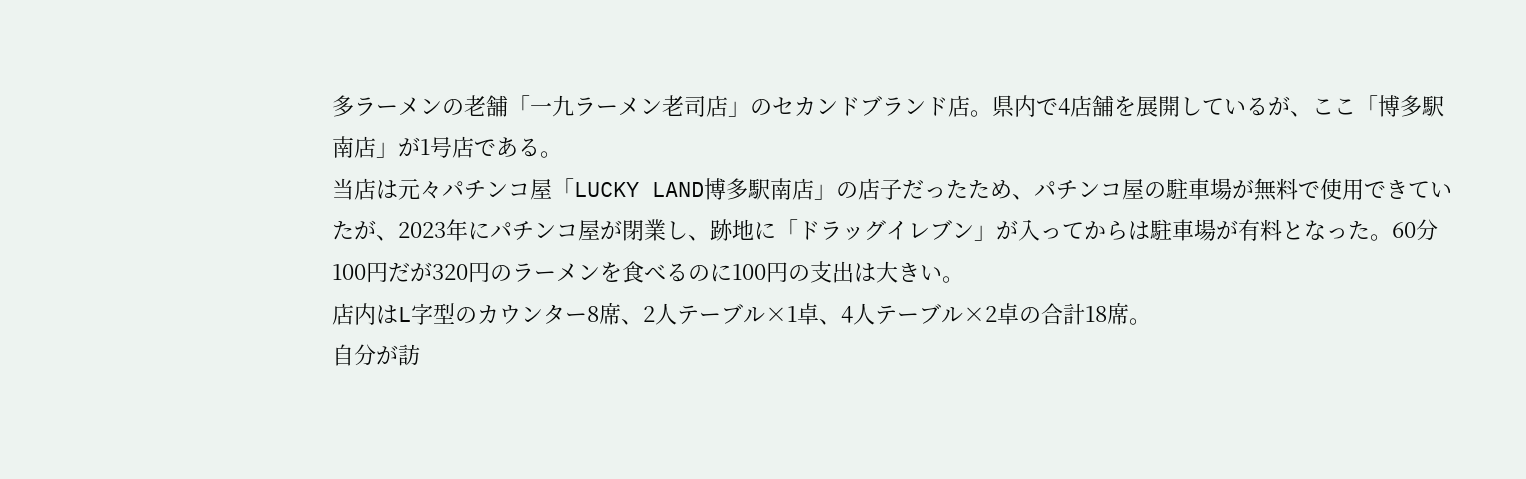多ラーメンの老舗「一九ラーメン老司店」のセカンドブランド店。県内で4店舗を展開しているが、ここ「博多駅南店」が1号店である。
当店は元々パチンコ屋「LUCKY LAND博多駅南店」の店子だったため、パチンコ屋の駐車場が無料で使用できていたが、2023年にパチンコ屋が閉業し、跡地に「ドラッグイレブン」が入ってからは駐車場が有料となった。60分100円だが320円のラーメンを食べるのに100円の支出は大きい。
店内はL字型のカウンター8席、2人テーブル×1卓、4人テーブル×2卓の合計18席。
自分が訪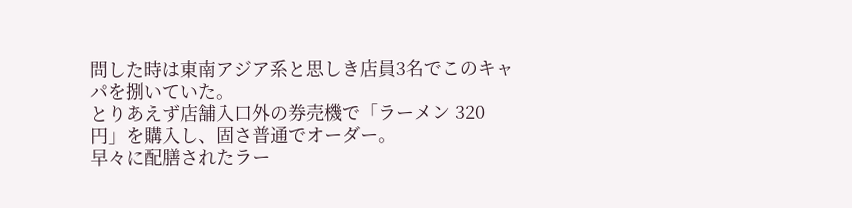問した時は東南アジア系と思しき店員3名でこのキャパを捌いていた。
とりあえず店舗入口外の券売機で「ラーメン 320円」を購入し、固さ普通でオーダー。
早々に配膳されたラー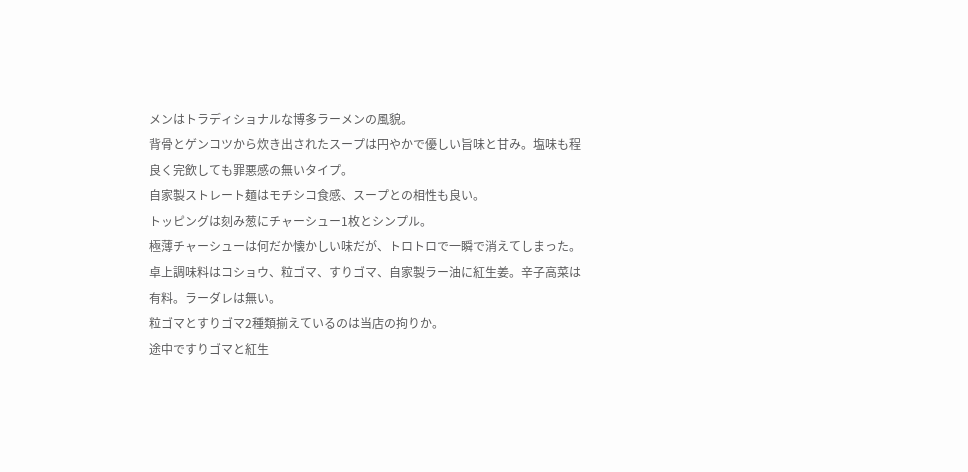メンはトラディショナルな博多ラーメンの風貌。
背骨とゲンコツから炊き出されたスープは円やかで優しい旨味と甘み。塩味も程良く完飲しても罪悪感の無いタイプ。
自家製ストレート麺はモチシコ食感、スープとの相性も良い。
トッピングは刻み葱にチャーシュー1枚とシンプル。
極薄チャーシューは何だか懐かしい味だが、トロトロで一瞬で消えてしまった。
卓上調味料はコショウ、粒ゴマ、すりゴマ、自家製ラー油に紅生姜。辛子高菜は有料。ラーダレは無い。
粒ゴマとすりゴマ2種類揃えているのは当店の拘りか。
途中ですりゴマと紅生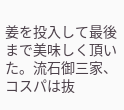姜を投入して最後まで美味しく頂いた。流石御三家、コスパは抜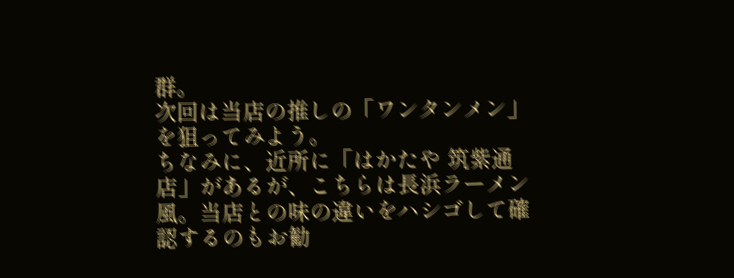群。
次回は当店の推しの「ワンタンメン」を狙ってみよう。
ちなみに、近所に「はかたや 筑紫通店」があるが、こちらは長浜ラーメン風。当店との味の違いをハシゴして確認するのもお勧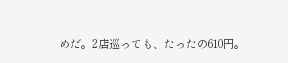めだ。2店巡っても、たったの610円。